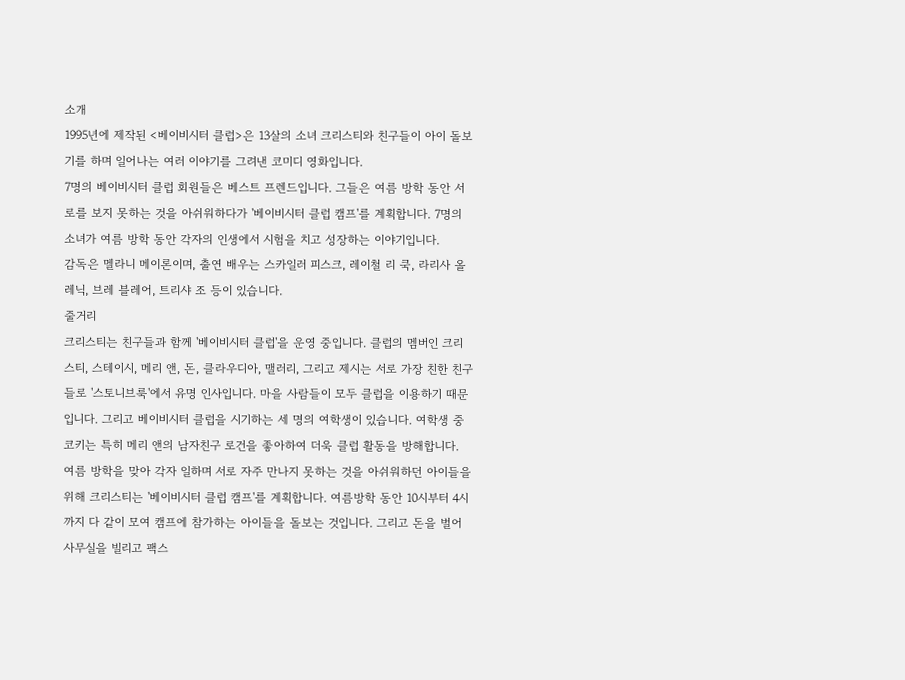소개
1995년에 제작된 <베이비시터 클럽>은 13살의 소녀 크리스티와 친구들이 아이 돌보기를 하며 일어나는 여러 이야기를 그려낸 코미디 영화입니다.
7명의 베이비시터 클럽 회원들은 베스트 프렌드입니다. 그들은 여름 방학 동안 서로를 보지 못하는 것을 아쉬워하다가 '베이비시터 클럽 캠프'를 계획합니다. 7명의 소녀가 여름 방학 동안 각자의 인생에서 시험을 치고 성장하는 이야기입니다.
감독은 멜라니 메이론이며, 출연 배우는 스카일러 피스크, 레이철 리 쿡, 라리사 올레닉, 브레 블레어, 트리샤 조 등이 있습니다.
줄거리
크리스티는 친구들과 함께 '베이비시터 클럽'을 운영 중입니다. 클럽의 멤버인 크리스티, 스테이시, 메리 앤, 돈, 클라우디아, 맬러리, 그리고 제시는 서로 가장 친한 친구들로 '스토니브룩'에서 유명 인사입니다. 마을 사람들이 모두 클럽을 이용하기 때문입니다. 그리고 베이비시터 클럽을 시기하는 세 명의 여학생이 있습니다. 여학생 중 코키는 특히 메리 앤의 남자친구 로건을 좋아하여 더욱 클럽 활동을 방해합니다.
여름 방학을 맞아 각자 일하며 서로 자주 만나지 못하는 것을 아쉬워하던 아이들을 위해 크리스티는 '베이비시터 클럽 캠프'를 계획합니다. 여름방학 동안 10시부터 4시까지 다 같이 모여 캠프에 참가하는 아이들을 돌보는 것입니다. 그리고 돈을 벌어 사무실을 빌리고 팩스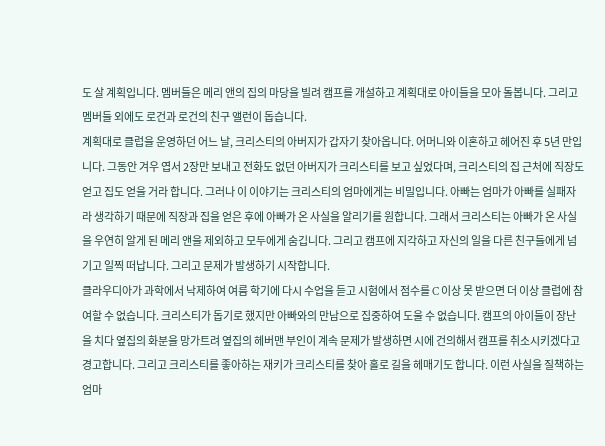도 살 계획입니다. 멤버들은 메리 앤의 집의 마당을 빌려 캠프를 개설하고 계획대로 아이들을 모아 돌봅니다. 그리고 멤버들 외에도 로건과 로건의 친구 앨런이 돕습니다.
계획대로 클럽을 운영하던 어느 날, 크리스티의 아버지가 갑자기 찾아옵니다. 어머니와 이혼하고 헤어진 후 5년 만입니다. 그동안 겨우 엽서 2장만 보내고 전화도 없던 아버지가 크리스티를 보고 싶었다며, 크리스티의 집 근처에 직장도 얻고 집도 얻을 거라 합니다. 그러나 이 이야기는 크리스티의 엄마에게는 비밀입니다. 아빠는 엄마가 아빠를 실패자라 생각하기 때문에 직장과 집을 얻은 후에 아빠가 온 사실을 알리기를 원합니다. 그래서 크리스티는 아빠가 온 사실을 우연히 알게 된 메리 앤을 제외하고 모두에게 숨깁니다. 그리고 캠프에 지각하고 자신의 일을 다른 친구들에게 넘기고 일찍 떠납니다. 그리고 문제가 발생하기 시작합니다.
클라우디아가 과학에서 낙제하여 여름 학기에 다시 수업을 듣고 시험에서 점수를 C 이상 못 받으면 더 이상 클럽에 참여할 수 없습니다. 크리스티가 돕기로 했지만 아빠와의 만남으로 집중하여 도울 수 없습니다. 캠프의 아이들이 장난을 치다 옆집의 화분을 망가트려 옆집의 헤버맨 부인이 계속 문제가 발생하면 시에 건의해서 캠프를 취소시키겠다고 경고합니다. 그리고 크리스티를 좋아하는 재키가 크리스티를 찾아 홀로 길을 헤매기도 합니다. 이런 사실을 질책하는 엄마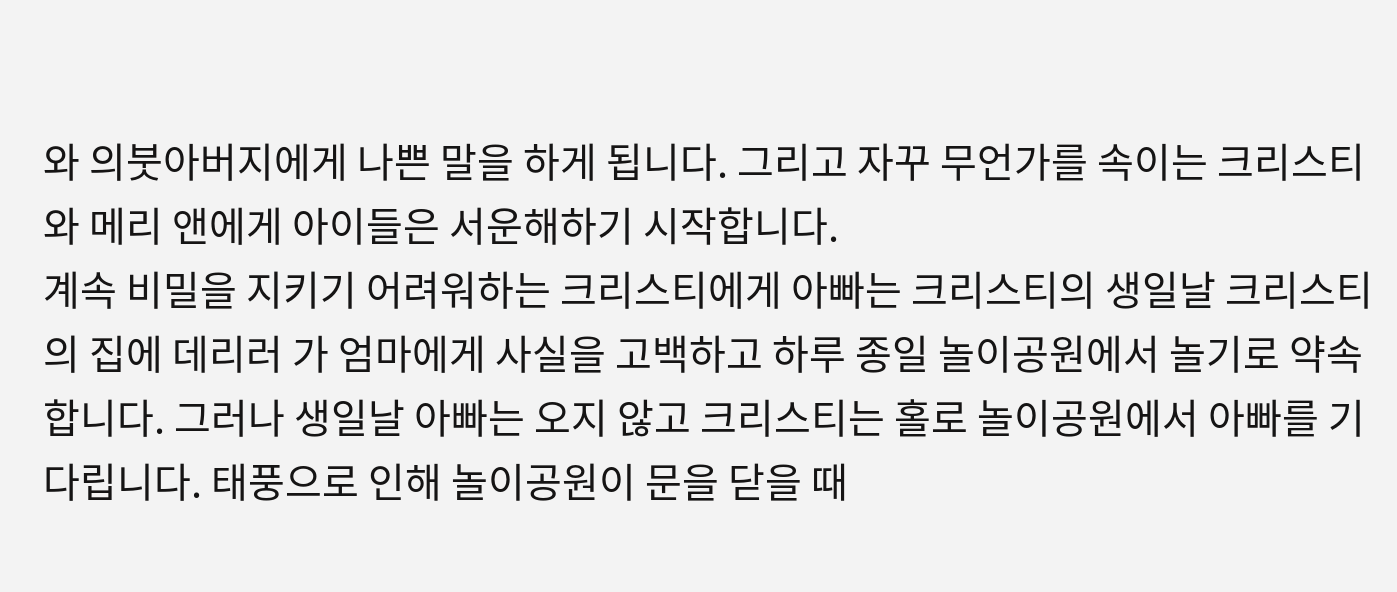와 의붓아버지에게 나쁜 말을 하게 됩니다. 그리고 자꾸 무언가를 속이는 크리스티와 메리 앤에게 아이들은 서운해하기 시작합니다.
계속 비밀을 지키기 어려워하는 크리스티에게 아빠는 크리스티의 생일날 크리스티의 집에 데리러 가 엄마에게 사실을 고백하고 하루 종일 놀이공원에서 놀기로 약속합니다. 그러나 생일날 아빠는 오지 않고 크리스티는 홀로 놀이공원에서 아빠를 기다립니다. 태풍으로 인해 놀이공원이 문을 닫을 때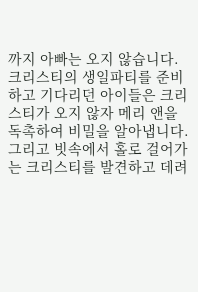까지 아빠는 오지 않습니다. 크리스티의 생일파티를 준비하고 기다리던 아이들은 크리스티가 오지 않자 메리 앤을 독촉하여 비밀을 알아냅니다. 그리고 빗속에서 홀로 걸어가는 크리스티를 발견하고 데려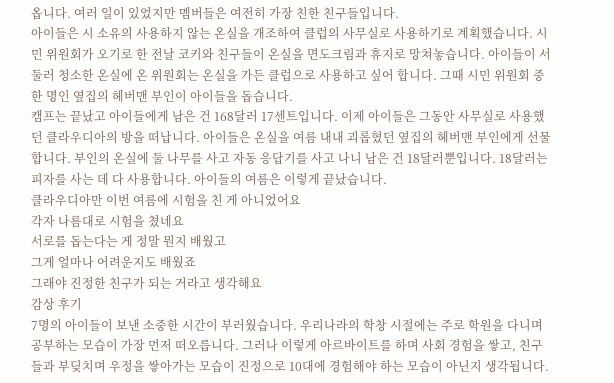옵니다. 여러 일이 있었지만 멤버들은 여전히 가장 친한 친구들입니다.
아이들은 시 소유의 사용하지 않는 온실을 개조하여 클럽의 사무실로 사용하기로 계획했습니다. 시민 위원회가 오기로 한 전날 코키와 친구들이 온실을 면도크림과 휴지로 망쳐놓습니다. 아이들이 서둘러 청소한 온실에 온 위원회는 온실을 가든 클럽으로 사용하고 싶어 합니다. 그때 시민 위원회 중 한 명인 옆집의 헤버맨 부인이 아이들을 돕습니다.
캠프는 끝났고 아이들에게 남은 건 168달러 17센트입니다. 이제 아이들은 그동안 사무실로 사용했던 클라우디아의 방을 떠납니다. 아이들은 온실을 여름 내내 괴롭혔던 옆집의 헤버맨 부인에게 선물합니다. 부인의 온실에 둘 나무를 사고 자동 응답기를 사고 나니 남은 건 18달러뿐입니다. 18달러는 피자를 사는 데 다 사용합니다. 아이들의 여름은 이렇게 끝났습니다.
클라우디아만 이번 여름에 시험을 친 게 아니었어요
각자 나름대로 시험을 쳤네요
서로를 돕는다는 게 정말 뭔지 배웠고
그게 얼마나 어려운지도 배웠죠
그래야 진정한 친구가 되는 거라고 생각해요
감상 후기
7명의 아이들이 보낸 소중한 시간이 부러웠습니다. 우리나라의 학창 시절에는 주로 학원을 다니며 공부하는 모습이 가장 먼저 떠오릅니다. 그러나 이렇게 아르바이트를 하며 사회 경험을 쌓고, 친구들과 부딪치며 우정을 쌓아가는 모습이 진정으로 10대에 경험해야 하는 모습이 아닌지 생각됩니다.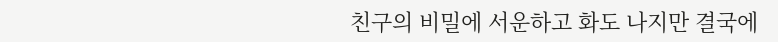친구의 비밀에 서운하고 화도 나지만 결국에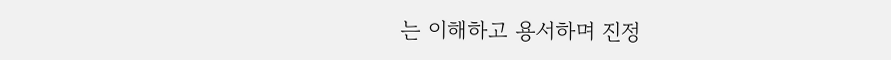는 이해하고 용서하며 진정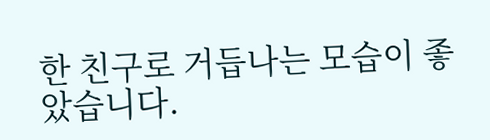한 친구로 거듭나는 모습이 좋았습니다.